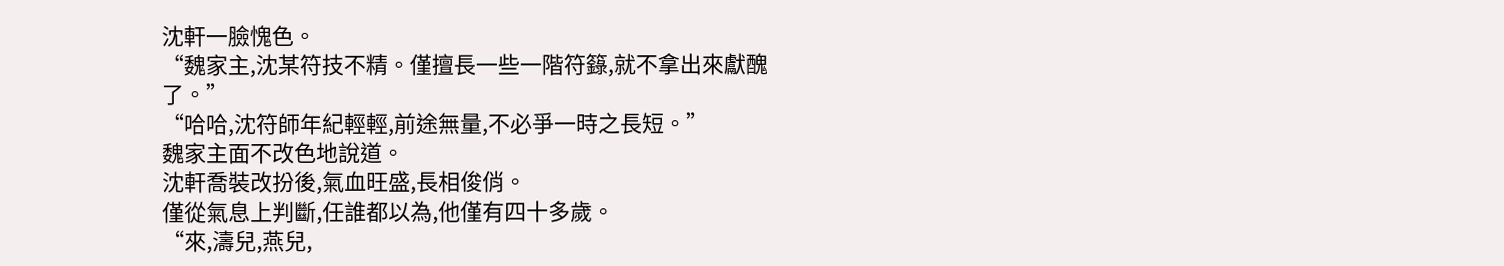沈軒一臉愧色。
“魏家主,沈某符技不精。僅擅長一些一階符籙,就不拿出來獻醜了。”
“哈哈,沈符師年紀輕輕,前途無量,不必爭一時之長短。”
魏家主面不改色地說道。
沈軒喬裝改扮後,氣血旺盛,長相俊俏。
僅從氣息上判斷,任誰都以為,他僅有四十多歲。
“來,濤兒,燕兒,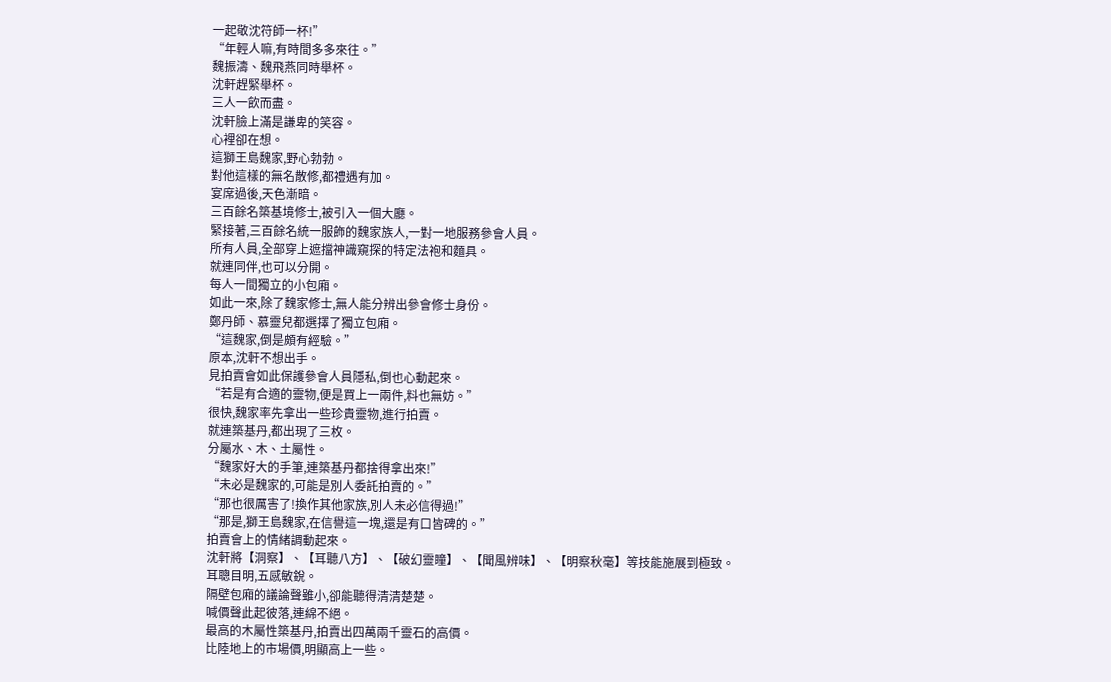一起敬沈符師一杯!”
“年輕人嘛,有時間多多來往。”
魏振濤、魏飛燕同時舉杯。
沈軒趕緊舉杯。
三人一飲而盡。
沈軒臉上滿是謙卑的笑容。
心裡卻在想。
這獅王島魏家,野心勃勃。
對他這樣的無名散修,都禮遇有加。
宴席過後,天色漸暗。
三百餘名築基境修士,被引入一個大廳。
緊接著,三百餘名統一服飾的魏家族人,一對一地服務參會人員。
所有人員,全部穿上遮擋神識窺探的特定法袍和麵具。
就連同伴,也可以分開。
每人一間獨立的小包廂。
如此一來,除了魏家修士,無人能分辨出參會修士身份。
鄭丹師、慕靈兒都選擇了獨立包廂。
“這魏家,倒是頗有經驗。”
原本,沈軒不想出手。
見拍賣會如此保護參會人員隱私,倒也心動起來。
“若是有合適的靈物,便是買上一兩件,料也無妨。”
很快,魏家率先拿出一些珍貴靈物,進行拍賣。
就連築基丹,都出現了三枚。
分屬水、木、土屬性。
“魏家好大的手筆,連築基丹都捨得拿出來!”
“未必是魏家的,可能是別人委託拍賣的。”
“那也很厲害了!換作其他家族,別人未必信得過!”
“那是,獅王島魏家,在信譽這一塊,還是有口皆碑的。”
拍賣會上的情緒調動起來。
沈軒將【洞察】、【耳聽八方】、【破幻靈瞳】、【聞風辨味】、【明察秋毫】等技能施展到極致。
耳聰目明,五感敏銳。
隔壁包廂的議論聲雖小,卻能聽得清清楚楚。
喊價聲此起彼落,連綿不絕。
最高的木屬性築基丹,拍賣出四萬兩千靈石的高價。
比陸地上的市場價,明顯高上一些。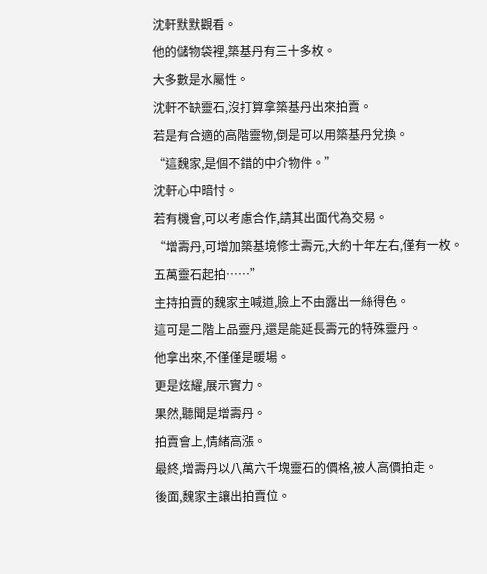沈軒默默觀看。
他的儲物袋裡,築基丹有三十多枚。
大多數是水屬性。
沈軒不缺靈石,沒打算拿築基丹出來拍賣。
若是有合適的高階靈物,倒是可以用築基丹兌換。
“這魏家,是個不錯的中介物件。”
沈軒心中暗忖。
若有機會,可以考慮合作,請其出面代為交易。
“增壽丹,可增加築基境修士壽元,大約十年左右,僅有一枚。五萬靈石起拍……”
主持拍賣的魏家主喊道,臉上不由露出一絲得色。
這可是二階上品靈丹,還是能延長壽元的特殊靈丹。
他拿出來,不僅僅是暖場。
更是炫耀,展示實力。
果然,聽聞是增壽丹。
拍賣會上,情緒高漲。
最終,增壽丹以八萬六千塊靈石的價格,被人高價拍走。
後面,魏家主讓出拍賣位。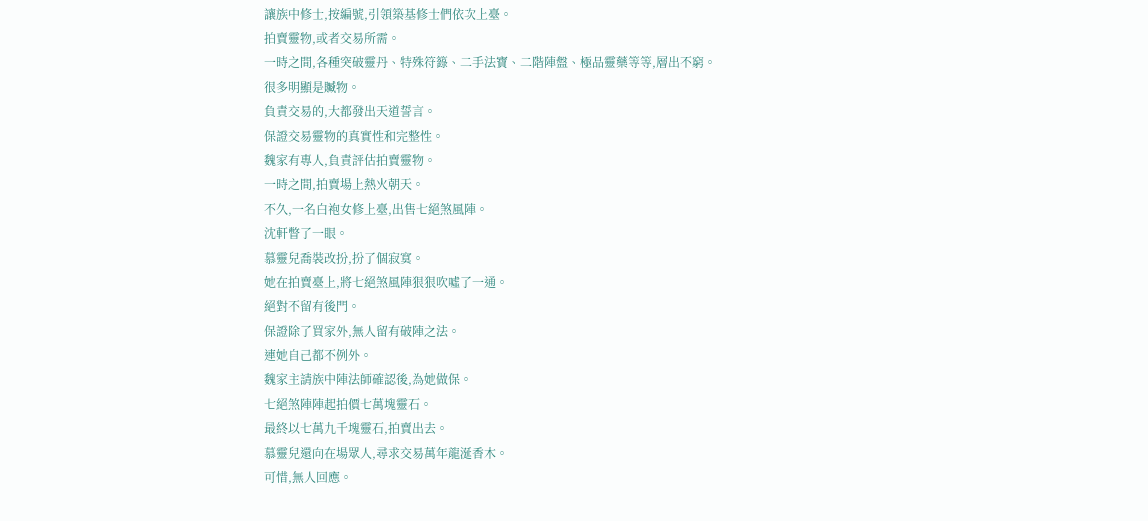讓族中修士,按編號,引領築基修士們依次上臺。
拍賣靈物,或者交易所需。
一時之間,各種突破靈丹、特殊符籙、二手法寶、二階陣盤、極品靈藥等等,層出不窮。
很多明顯是贓物。
負責交易的,大都發出天道誓言。
保證交易靈物的真實性和完整性。
魏家有專人,負責評估拍賣靈物。
一時之間,拍賣場上熱火朝天。
不久,一名白袍女修上臺,出售七絕煞風陣。
沈軒瞥了一眼。
慕靈兒喬裝改扮,扮了個寂寞。
她在拍賣臺上,將七絕煞風陣狠狠吹噓了一通。
絕對不留有後門。
保證除了買家外,無人留有破陣之法。
連她自己都不例外。
魏家主請族中陣法師確認後,為她做保。
七絕煞陣陣起拍價七萬塊靈石。
最終以七萬九千塊靈石,拍賣出去。
慕靈兒還向在場眾人,尋求交易萬年龍涎香木。
可惜,無人回應。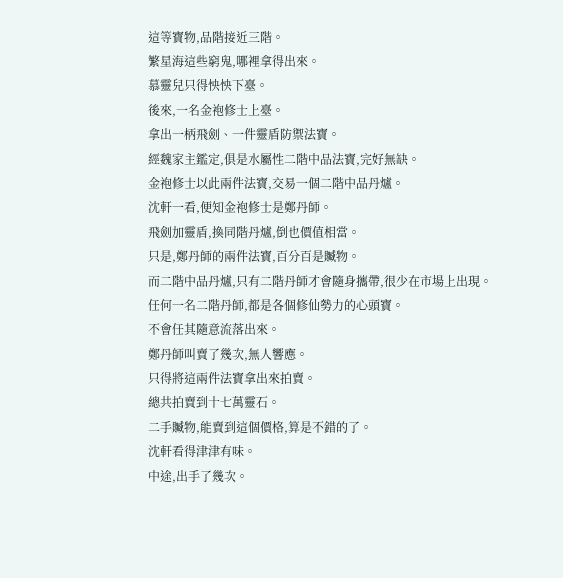這等寶物,品階接近三階。
繁星海這些窮鬼,哪裡拿得出來。
慕靈兒只得怏怏下臺。
後來,一名金袍修士上臺。
拿出一柄飛劍、一件靈盾防禦法寶。
經魏家主鑑定,俱是水屬性二階中品法寶,完好無缺。
金袍修士以此兩件法寶,交易一個二階中品丹爐。
沈軒一看,便知金袍修士是鄭丹師。
飛劍加靈盾,換同階丹爐,倒也價值相當。
只是,鄭丹師的兩件法寶,百分百是贓物。
而二階中品丹爐,只有二階丹師才會隨身攜帶,很少在市場上出現。
任何一名二階丹師,都是各個修仙勢力的心頭寶。
不會任其隨意流落出來。
鄭丹師叫賣了幾次,無人響應。
只得將這兩件法寶拿出來拍賣。
總共拍賣到十七萬靈石。
二手贓物,能賣到這個價格,算是不錯的了。
沈軒看得津津有味。
中途,出手了幾次。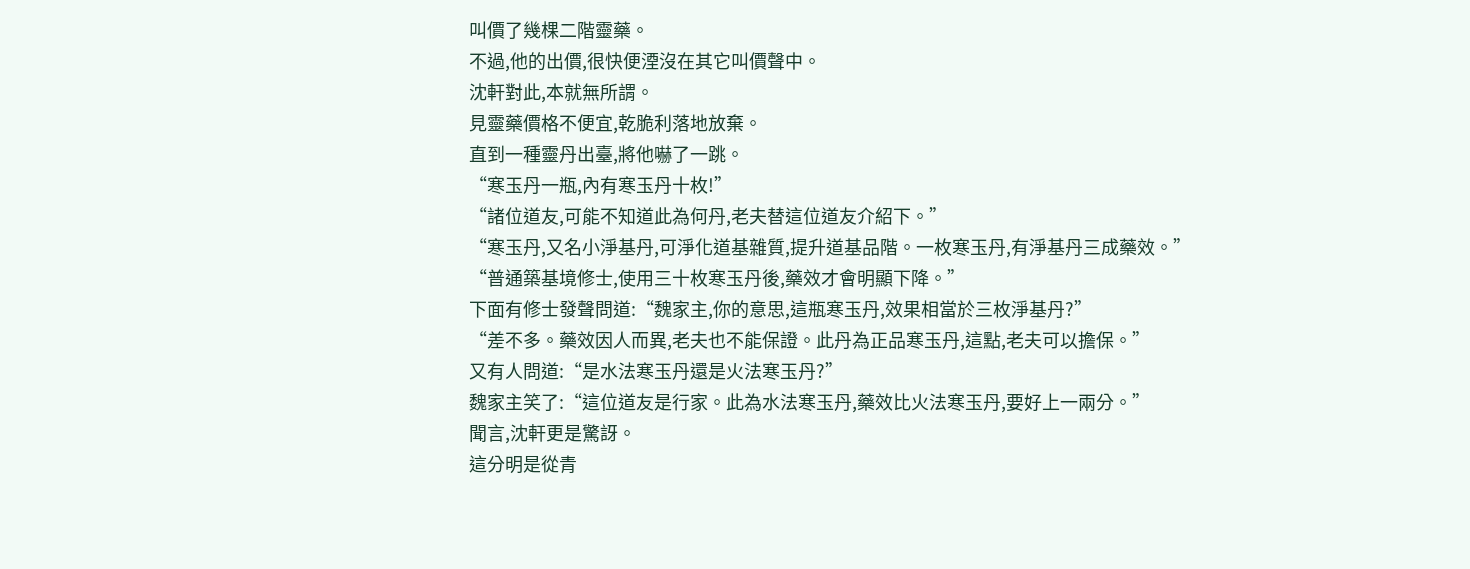叫價了幾棵二階靈藥。
不過,他的出價,很快便湮沒在其它叫價聲中。
沈軒對此,本就無所謂。
見靈藥價格不便宜,乾脆利落地放棄。
直到一種靈丹出臺,將他嚇了一跳。
“寒玉丹一瓶,內有寒玉丹十枚!”
“諸位道友,可能不知道此為何丹,老夫替這位道友介紹下。”
“寒玉丹,又名小淨基丹,可淨化道基雜質,提升道基品階。一枚寒玉丹,有淨基丹三成藥效。”
“普通築基境修士,使用三十枚寒玉丹後,藥效才會明顯下降。”
下面有修士發聲問道:“魏家主,你的意思,這瓶寒玉丹,效果相當於三枚淨基丹?”
“差不多。藥效因人而異,老夫也不能保證。此丹為正品寒玉丹,這點,老夫可以擔保。”
又有人問道:“是水法寒玉丹還是火法寒玉丹?”
魏家主笑了:“這位道友是行家。此為水法寒玉丹,藥效比火法寒玉丹,要好上一兩分。”
聞言,沈軒更是驚訝。
這分明是從青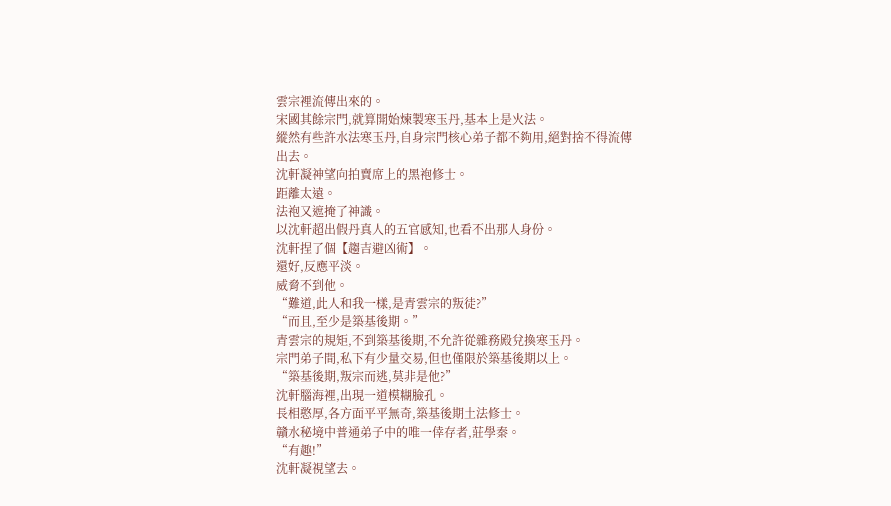雲宗裡流傳出來的。
宋國其餘宗門,就算開始煉製寒玉丹,基本上是火法。
縱然有些許水法寒玉丹,自身宗門核心弟子都不夠用,絕對捨不得流傳出去。
沈軒凝神望向拍賣席上的黑袍修士。
距離太遠。
法袍又遮掩了神識。
以沈軒超出假丹真人的五官感知,也看不出那人身份。
沈軒捏了個【趨吉避凶術】。
還好,反應平淡。
威脅不到他。
“難道,此人和我一樣,是青雲宗的叛徒?”
“而且,至少是築基後期。”
青雲宗的規矩,不到築基後期,不允許從雜務殿兌換寒玉丹。
宗門弟子間,私下有少量交易,但也僅限於築基後期以上。
“築基後期,叛宗而逃,莫非是他?”
沈軒腦海裡,出現一道模糊臉孔。
長相憨厚,各方面平平無奇,築基後期土法修士。
贛水秘境中普通弟子中的唯一倖存者,莊學秦。
“有趣!”
沈軒凝視望去。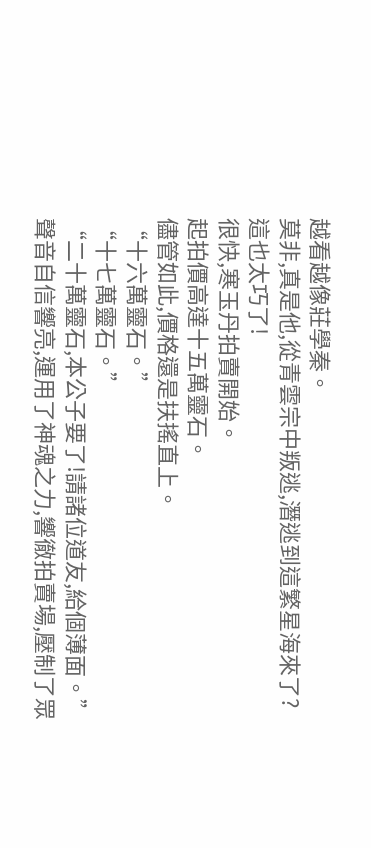越看越像莊學秦。
莫非,真是他,從青雲宗中叛逃,潛逃到這繁星海來了?
這也太巧了!
很快,寒玉丹拍賣開始。
起拍價高達十五萬靈石。
儘管如此,價格還是扶搖直上。
“十六萬靈石。”
“十七萬靈石。”
“二十萬靈石,本公子要了!請諸位道友,給個薄面。”
聲音自信響亮,運用了神魂之力,響徹拍賣場,壓制了眾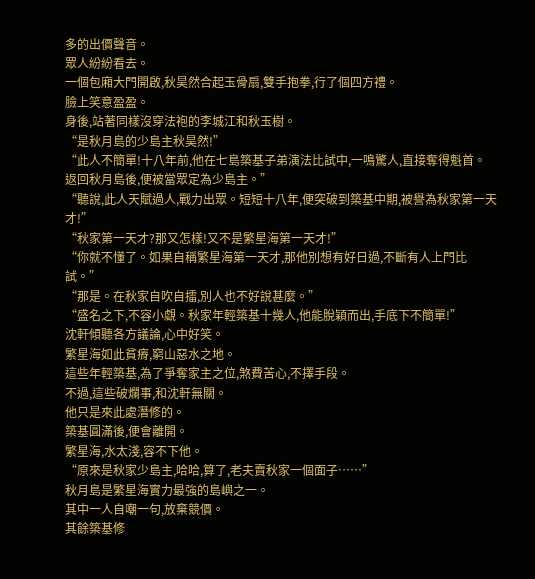多的出價聲音。
眾人紛紛看去。
一個包廂大門開啟,秋昊然合起玉骨扇,雙手抱拳,行了個四方禮。
臉上笑意盈盈。
身後,站著同樣沒穿法袍的李城江和秋玉樹。
“是秋月島的少島主秋昊然!”
“此人不簡單!十八年前,他在七島築基子弟演法比試中,一鳴驚人,直接奪得魁首。返回秋月島後,便被當眾定為少島主。”
“聽說,此人天賦過人,戰力出眾。短短十八年,便突破到築基中期,被譽為秋家第一天才!”
“秋家第一天才?那又怎樣!又不是繁星海第一天才!”
“你就不懂了。如果自稱繁星海第一天才,那他別想有好日過,不斷有人上門比試。”
“那是。在秋家自吹自擂,別人也不好說甚麼。”
“盛名之下,不容小覷。秋家年輕築基十幾人,他能脫穎而出,手底下不簡單!”
沈軒傾聽各方議論,心中好笑。
繁星海如此貧瘠,窮山惡水之地。
這些年輕築基,為了爭奪家主之位,煞費苦心,不擇手段。
不過,這些破爛事,和沈軒無關。
他只是來此處潛修的。
築基圓滿後,便會離開。
繁星海,水太淺,容不下他。
“原來是秋家少島主,哈哈,算了,老夫賣秋家一個面子……”
秋月島是繁星海實力最強的島嶼之一。
其中一人自嘲一句,放棄競價。
其餘築基修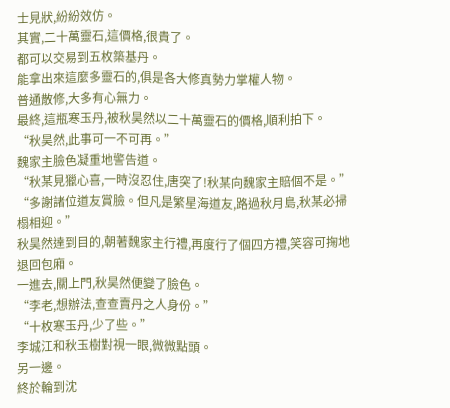士見狀,紛紛效仿。
其實,二十萬靈石,這價格,很貴了。
都可以交易到五枚築基丹。
能拿出來這麼多靈石的,俱是各大修真勢力掌權人物。
普通散修,大多有心無力。
最終,這瓶寒玉丹,被秋昊然以二十萬靈石的價格,順利拍下。
“秋昊然,此事可一不可再。”
魏家主臉色凝重地警告道。
“秋某見獵心喜,一時沒忍住,唐突了!秋某向魏家主賠個不是。”
“多謝諸位道友賞臉。但凡是繁星海道友,路過秋月島,秋某必掃榻相迎。”
秋昊然達到目的,朝著魏家主行禮,再度行了個四方禮,笑容可掬地退回包廂。
一進去,關上門,秋昊然便變了臉色。
“李老,想辦法,查查賣丹之人身份。”
“十枚寒玉丹,少了些。”
李城江和秋玉樹對視一眼,微微點頭。
另一邊。
終於輪到沈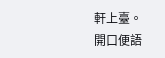軒上臺。
開口便語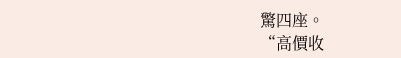驚四座。
“高價收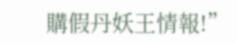購假丹妖王情報!”